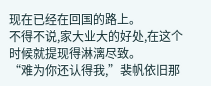现在已经在回国的路上。
不得不说,家大业大的好处,在这个时候就提现得淋漓尽致。
“难为你还认得我,”裴帆依旧那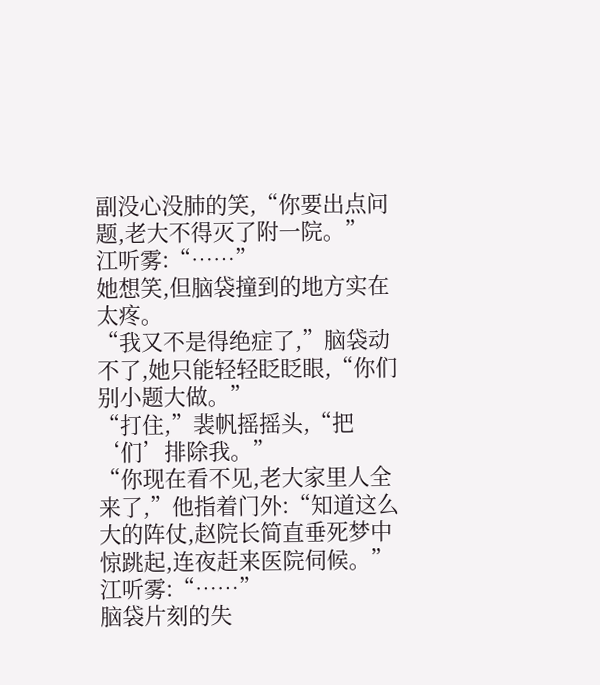副没心没肺的笑,“你要出点问题,老大不得灭了附一院。”
江听雾:“……”
她想笑,但脑袋撞到的地方实在太疼。
“我又不是得绝症了,”脑袋动不了,她只能轻轻眨眨眼,“你们别小题大做。”
“打住,”裴帆摇摇头,“把‘们’排除我。”
“你现在看不见,老大家里人全来了,”他指着门外:“知道这么大的阵仗,赵院长简直垂死梦中惊跳起,连夜赶来医院伺候。”
江听雾:“……”
脑袋片刻的失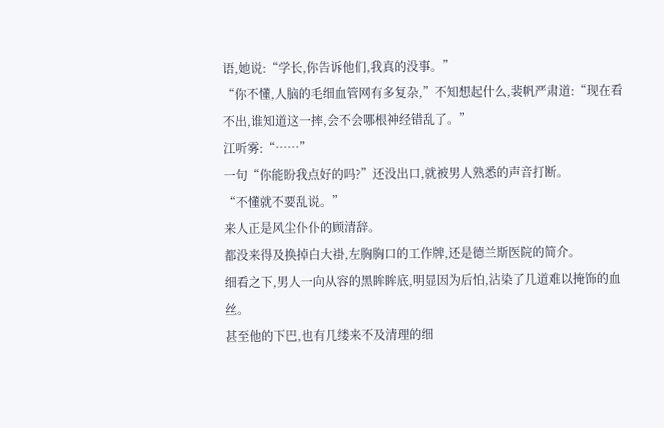语,她说:“学长,你告诉他们,我真的没事。”
“你不懂,人脑的毛细血管网有多复杂,”不知想起什么,裴帆严肃道:“现在看不出,谁知道这一摔,会不会哪根神经错乱了。”
江听雾:“……”
一句“你能盼我点好的吗?”还没出口,就被男人熟悉的声音打断。
“不懂就不要乱说。”
来人正是风尘仆仆的顾清辞。
都没来得及换掉白大褂,左胸胸口的工作牌,还是德兰斯医院的简介。
细看之下,男人一向从容的黑眸眸底,明显因为后怕,沾染了几道难以掩饰的血丝。
甚至他的下巴,也有几缕来不及清理的细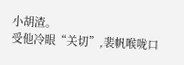小胡渣。
受他冷眼“关切”,裴帆喉咙口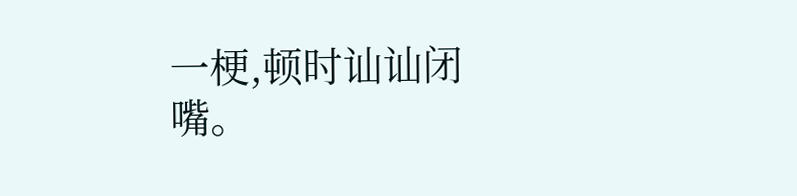一梗,顿时讪讪闭嘴。